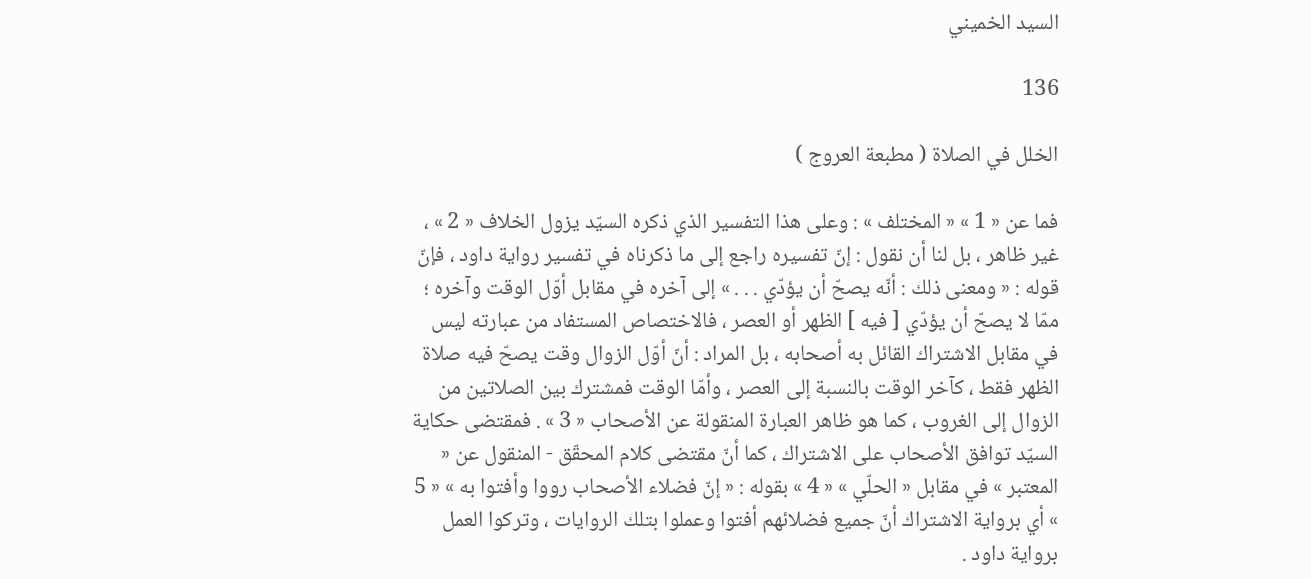السيد الخميني

136

الخلل في الصلاة ( مطبعة العروج )

فما عن « 1 » « المختلف » : وعلى هذا التفسير الذي ذكره السيّد يزول الخلاف « 2 » ، غير ظاهر ، بل لنا أن نقول : إنّ تفسيره راجع إلى ما ذكرناه في تفسير رواية داود ، فإنّ قوله : « ومعنى ذلك : أنّه يصحّ أن يؤدّي . . . » إلى آخره في مقابل أوّل الوقت وآخره ؛ ممّا لا يصحّ أن يؤدّي [ فيه ] الظهر أو العصر ، فالاختصاص المستفاد من عبارته ليس في مقابل الاشتراك القائل به أصحابه ، بل المراد : أنّ أوّل الزوال وقت يصحّ فيه صلاة الظهر فقط ، كآخر الوقت بالنسبة إلى العصر ، وأمّا الوقت فمشترك بين الصلاتين من الزوال إلى الغروب ، كما هو ظاهر العبارة المنقولة عن الأصحاب « 3 » . فمقتضى حكاية السيّد توافق الأصحاب على الاشتراك ، كما أنّ مقتضى كلام المحقّق - المنقول عن « المعتبر » في مقابل « الحلّي » « 4 » بقوله : « إنّ فضلاء الأصحاب رووا وأفتوا به » « 5 » أي برواية الاشتراك أنّ جميع فضلائهم أفتوا وعملوا بتلك الروايات ، وتركوا العمل برواية داود .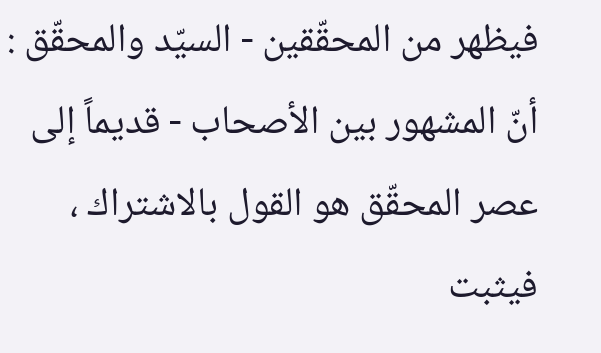فيظهر من المحقّقين - السيّد والمحقّق : أنّ المشهور بين الأصحاب - قديماً إلى عصر المحقّق هو القول بالاشتراك ، فيثبت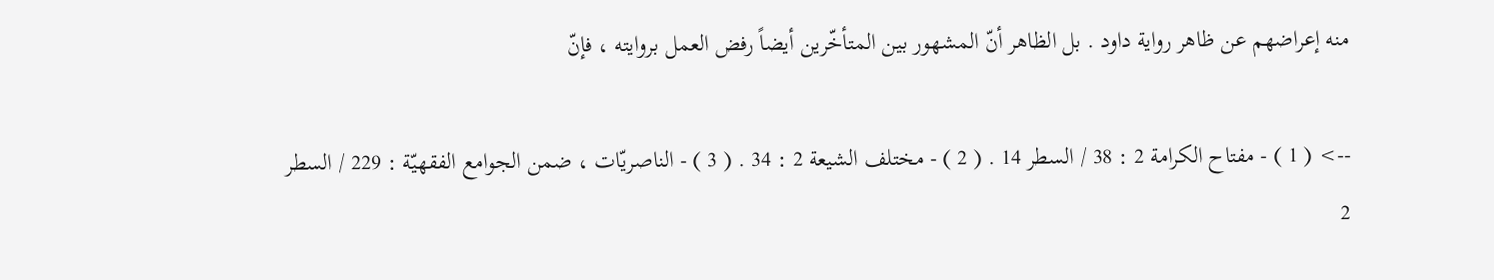منه إعراضهم عن ظاهر رواية داود . بل الظاهر أنّ المشهور بين المتأخّرين أيضاً رفض العمل بروايته ، فإنّ

--> ( 1 ) - مفتاح الكرامة 2 : 38 / السطر 14 . ( 2 ) - مختلف الشيعة 2 : 34 . ( 3 ) - الناصريّات ، ضمن الجوامع الفقهيّة : 229 / السطر 2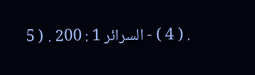. ( 4 ) - السرائر 1 : 200 . ( 5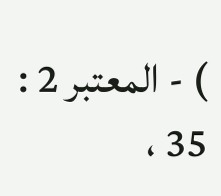) - المعتبر 2 : 35 ،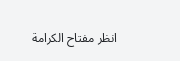انظر مفتاح الكرامة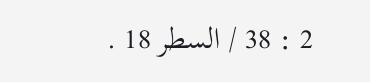2 : 38 / السطر 18 .